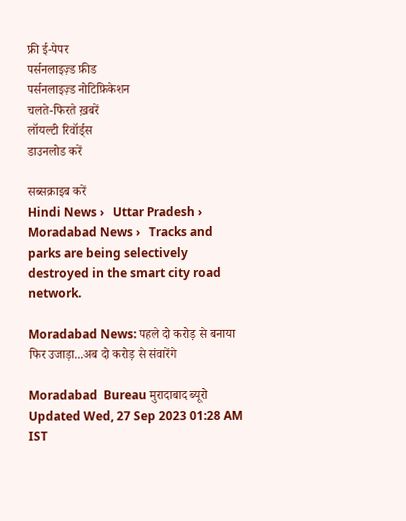फ्री ई-पेपर
पर्सनलाइज़्ड फ़ीड
पर्सनलाइज़्ड नोटिफ़िकेशन
चलते-फिरते ख़बरें
लॉयल्टी रिवॉर्ड्स
डाउनलोड करें

सब्सक्राइब करें
Hindi News ›   Uttar Pradesh ›   Moradabad News ›   Tracks and parks are being selectively destroyed in the smart city road network.

Moradabad News: पहले दो करोड़ से बनाया फिर उजाड़ा...अब दो करोड़ से संवारेंगे

Moradabad  Bureau मुरादाबाद ब्यूरो
Updated Wed, 27 Sep 2023 01:28 AM IST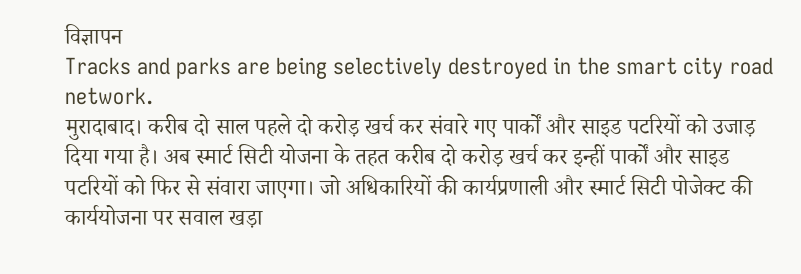विज्ञापन
Tracks and parks are being selectively destroyed in the smart city road network.
मुरादाबाद। करीब दो साल पहले दो करोड़ खर्च कर संवारे गए पार्कों और साइड पटरियों को उजाड़ दिया गया है। अब स्मार्ट सिटी योजना के तहत करीब दो करोड़ खर्च कर इन्हीं पार्कों और साइड पटरियों को फिर से संवारा जाएगा। जो अधिकारियों की कार्यप्रणाली और स्मार्ट सिटी पोजेक्ट की कार्ययोजना पर सवाल खड़ा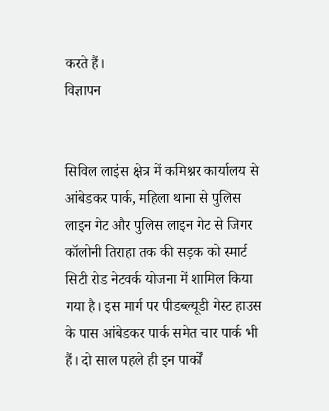करते हैं।
विज्ञापन


सिविल लाइंस क्षेत्र में कमिश्नर कार्यालय से आंबेडकर पार्क, महिला थाना से पुलिस लाइन गेट और पुलिस लाइन गेट से जिगर कॉलोनी तिराहा तक की सड़क को स्मार्ट सिटी रोड नेटवर्क योजना में शामिल किया गया है। इस मार्ग पर पीडब्ल्यूडी गेस्ट हाउस के पास आंबेडकर पार्क समेत चार पार्क भी हैं। दो साल पहले ही इन पार्कों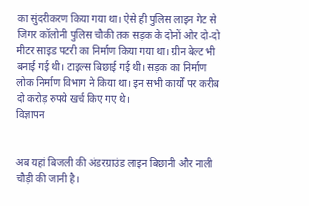का सुंदरीकरण किया गया था। ऐसे ही पुलिस लाइन गेट से जिगर कॉलोनी पुलिस चौकी तक सड़क के दोनों ओर दो-दो मीटर साइड पटरी का निर्माण किया गया था। ग्रीन बेल्ट भी बनाई गई थी। टाइल्स बिछाई गई थी। सड़क का निर्माण लोक निर्माण विभाग ने किया था। इन सभी कार्यों पर करीब दो करोड़ रुपये खर्च किए गए थे।
विज्ञापन


अब यहां बिजली की अंडरग्राउंड लाइन बिछानी और नाली चौड़ी की जानी है।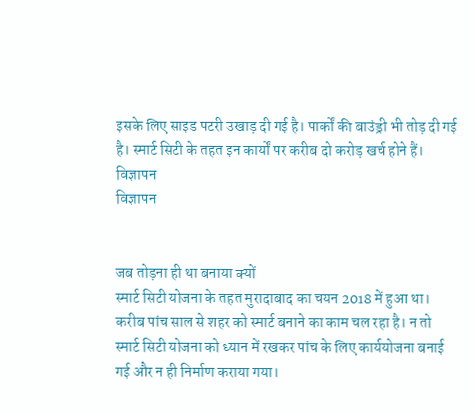इसके लिए साइड पटरी उखाड़ दी गई है। पार्कों की बाउंड्री भी तोड़ दी गई है। स्मार्ट सिटी के तहत इन कार्यों पर करीब दो करोड़ खर्च होने हैं।
विज्ञापन
विज्ञापन


जब तोड़ना ही था बनाया क्यों
स्मार्ट सिटी योजना के तहत मुरादाबाद का चयन 2018 में हुआ था। करीब पांच साल से शहर को स्मार्ट बनाने का काम चल रहा है। न तो स्मार्ट सिटी योजना को ध्यान में रखकर पांच के लिए कार्ययोजना बनाई गई और न ही निर्माण कराया गया।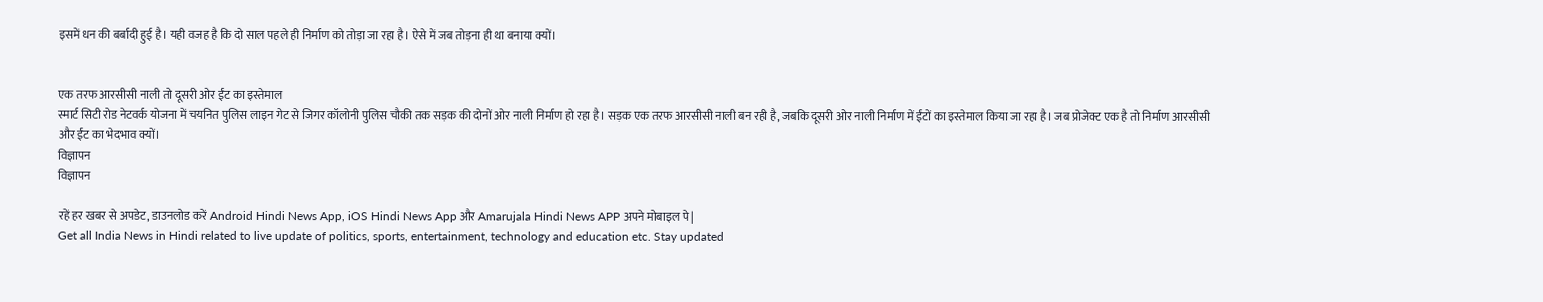इसमें धन की बर्बादी हुई है। यही वजह है कि दो साल पहले ही निर्माण को तोड़ा जा रहा है। ऐसे में जब तोड़ना ही था बनाया क्यों।


एक तरफ आरसीसी नाली तो दूसरी ओर ईंट का इस्तेमाल
स्मार्ट सिटी रोड नेटवर्क योजना में चयनित पुलिस लाइन गेट से जिगर कॉलोनी पुलिस चौकी तक सड़क की दोनों ओर नाली निर्माण हो रहा है। सड़क एक तरफ आरसीसी नाली बन रही है, जबकि दूसरी ओर नाली निर्माण में ईंटों का इस्तेमाल किया जा रहा है। जब प्रोजेक्ट एक है तो निर्माण आरसीसी और ईंट का भेदभाव क्यों।
विज्ञापन
विज्ञापन

रहें हर खबर से अपडेट, डाउनलोड करें Android Hindi News App, iOS Hindi News App और Amarujala Hindi News APP अपने मोबाइल पे|
Get all India News in Hindi related to live update of politics, sports, entertainment, technology and education etc. Stay updated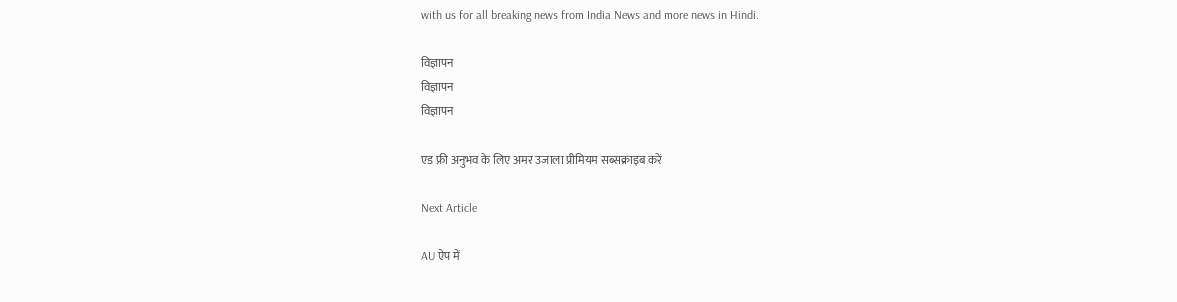with us for all breaking news from India News and more news in Hindi.

विज्ञापन
विज्ञापन
विज्ञापन

एड फ्री अनुभव के लिए अमर उजाला प्रीमियम सब्सक्राइब करें

Next Article

AU ऐप में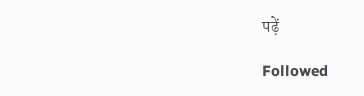पढ़ें

Followed